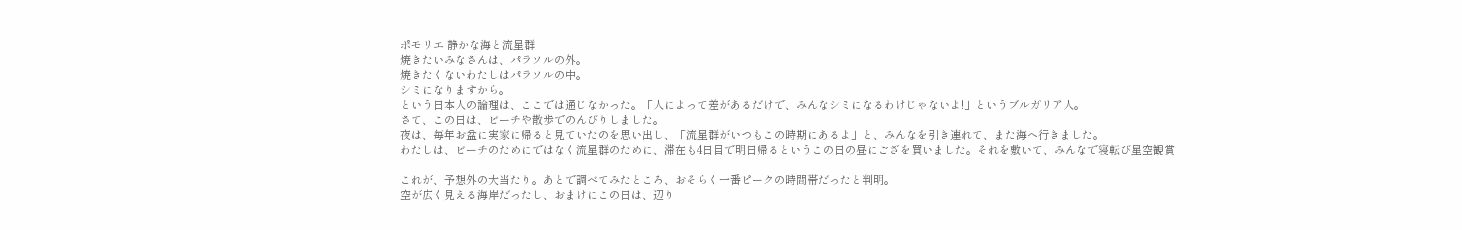ポモリエ 静かな海と流星群
焼きたいみなさんは、パラソルの外。
焼きたくないわたしはパラソルの中。
シミになりますから。
という日本人の論理は、ここでは通じなかった。「人によって差があるだけで、みんなシミになるわけじゃないよ!」というブルガリア人。
さて、この日は、ビーチや散歩でのんびりしました。
夜は、毎年お盆に実家に帰ると見ていたのを思い出し、「流星群がいつもこの時期にあるよ」と、みんなを引き連れて、また海へ行きました。
わたしは、ビーチのためにではなく流星群のために、滞在も4日目で明日帰るというこの日の昼にござを買いました。それを敷いて、みんなで寝転び星空観賞

これが、予想外の大当たり。あとで調べてみたところ、おそらく一番ピークの時間帯だったと判明。
空が広く見える海岸だったし、おまけにこの日は、辺り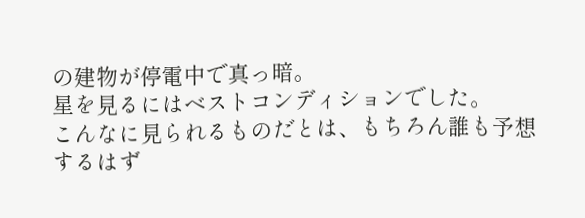の建物が停電中で真っ暗。
星を見るにはベストコンディションでした。
こんなに見られるものだとは、もちろん誰も予想するはず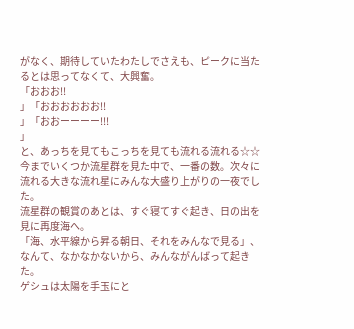がなく、期待していたわたしでさえも、ピークに当たるとは思ってなくて、大興奮。
「おおお!!
」「おおおおおお!!
」「おおーーーー!!!
」
と、あっちを見てもこっちを見ても流れる流れる☆☆
今までいくつか流星群を見た中で、一番の数。次々に流れる大きな流れ星にみんな大盛り上がりの一夜でした。
流星群の観賞のあとは、すぐ寝てすぐ起き、日の出を見に再度海へ。
「海、水平線から昇る朝日、それをみんなで見る」、なんて、なかなかないから、みんながんばって起きた。
ゲシュは太陽を手玉にと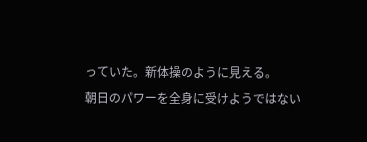っていた。新体操のように見える。
朝日のパワーを全身に受けようではない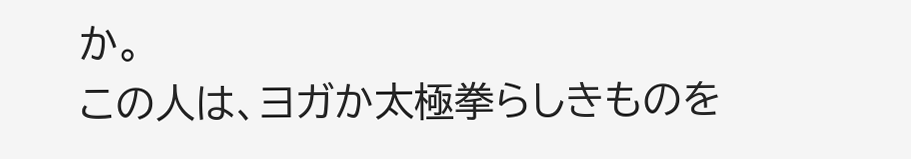か。
この人は、ヨガか太極拳らしきものを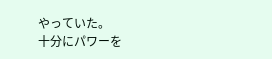やっていた。
十分にパワーを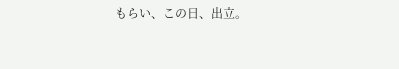もらい、この日、出立。